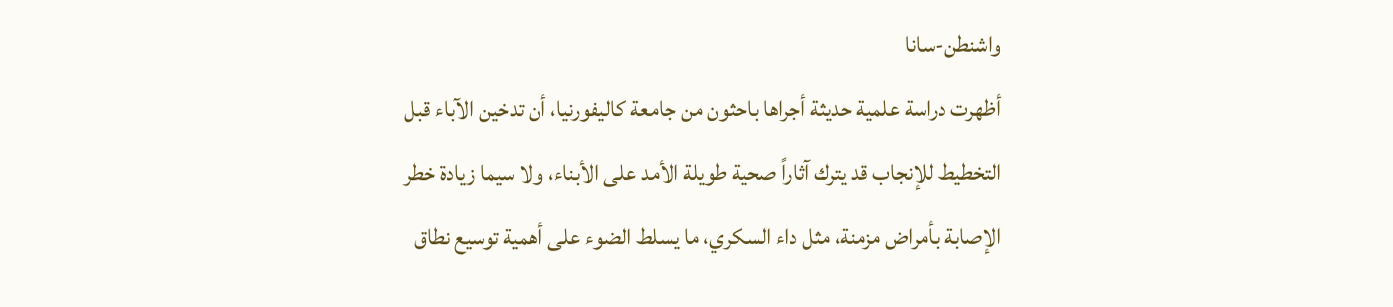واشنطن-سانا
أظهرت دراسة علمية حديثة أجراها باحثون من جامعة كاليفورنيا، أن تدخين الآباء قبل التخطيط للإنجاب قد يترك آثاراً صحية طويلة الأمد على الأبناء، ولا سيما زيادة خطر الإصابة بأمراض مزمنة، مثل داء السكري، ما يسلط الضوء على أهمية توسيع نطاق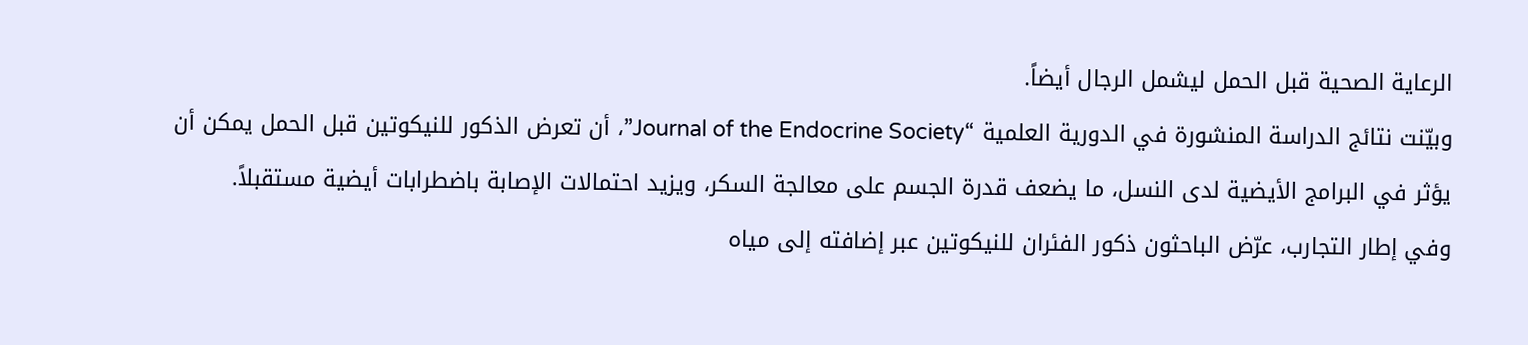الرعاية الصحية قبل الحمل ليشمل الرجال أيضاً.
وبيّنت نتائج الدراسة المنشورة في الدورية العلمية “Journal of the Endocrine Society”، أن تعرض الذكور للنيكوتين قبل الحمل يمكن أن يؤثر في البرامج الأيضية لدى النسل، ما يضعف قدرة الجسم على معالجة السكر، ويزيد احتمالات الإصابة باضطرابات أيضية مستقبلاً.
وفي إطار التجارب، عرّض الباحثون ذكور الفئران للنيكوتين عبر إضافته إلى مياه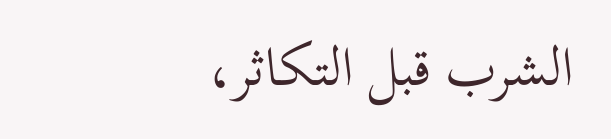الشرب قبل التكاثر،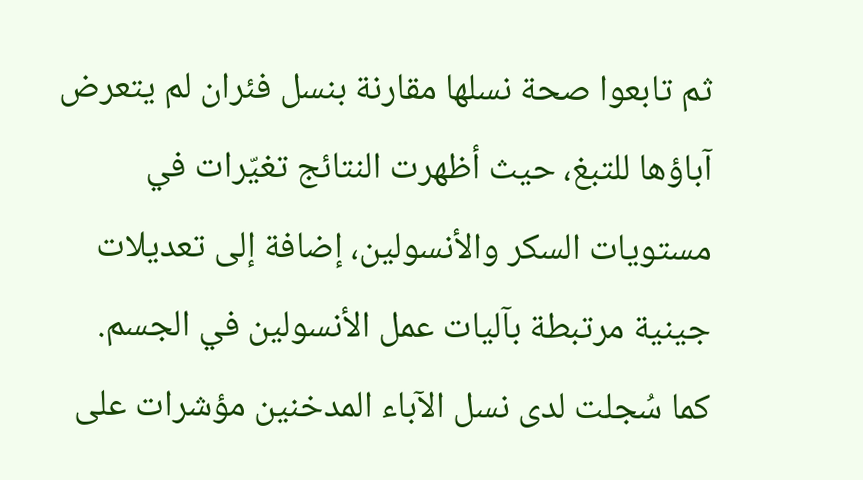ثم تابعوا صحة نسلها مقارنة بنسل فئران لم يتعرض آباؤها للتبغ، حيث أظهرت النتائج تغيّرات في مستويات السكر والأنسولين، إضافة إلى تعديلات جينية مرتبطة بآليات عمل الأنسولين في الجسم.
كما سُجلت لدى نسل الآباء المدخنين مؤشرات على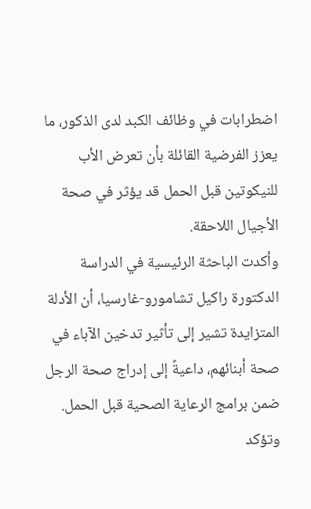اضطرابات في وظائف الكبد لدى الذكور، ما يعزز الفرضية القائلة بأن تعرض الأب للنيكوتين قبل الحمل قد يؤثر في صحة الأجيال اللاحقة.
وأكدت الباحثة الرئيسية في الدراسة الدكتورة راكيل تشامورو-غارسيا، أن الأدلة المتزايدة تشير إلى تأثير تدخين الآباء في صحة أبنائهم، داعيةً إلى إدراج صحة الرجل ضمن برامج الرعاية الصحية قبل الحمل.
وتؤكد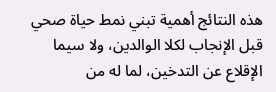هذه النتائج أهمية تبني نمط حياة صحي قبل الإنجاب لكلا الوالدين، ولا سيما الإقلاع عن التدخين، لما له من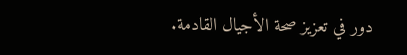دور في تعزيز صحة الأجيال القادمة.